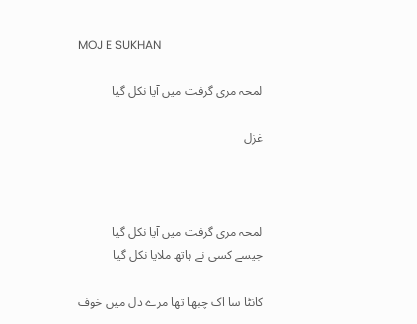MOJ E SUKHAN

لمحہ مری گرفت میں آیا نکل گیا

غزل



لمحہ مری گرفت میں آیا نکل گیا
جیسے کسی نے ہاتھ ملایا نکل گیا

کانٹا سا اک چبھا تھا مرے دل میں خوف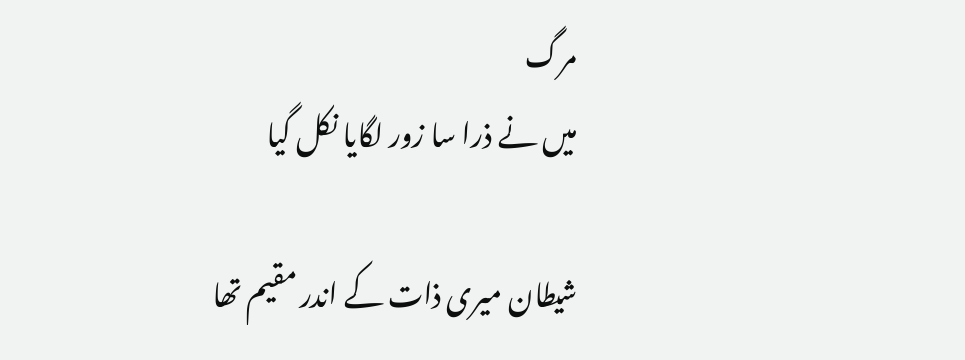مرگ
میں نے ذرا سا زور لگایا نکل گیا

شیطان میری ذات کے اندر مقیم تھا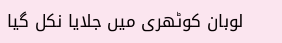لوبان کوٹھری میں جلایا نکل گیا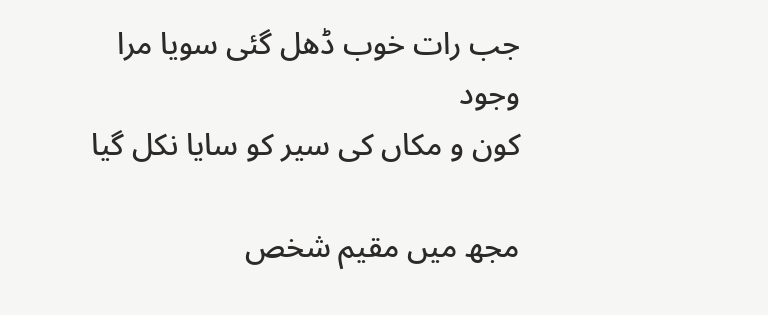جب رات خوب ڈھل گئی سویا مرا وجود
کون و مکاں کی سیر کو سایا نکل گیا

مجھ میں مقیم شخص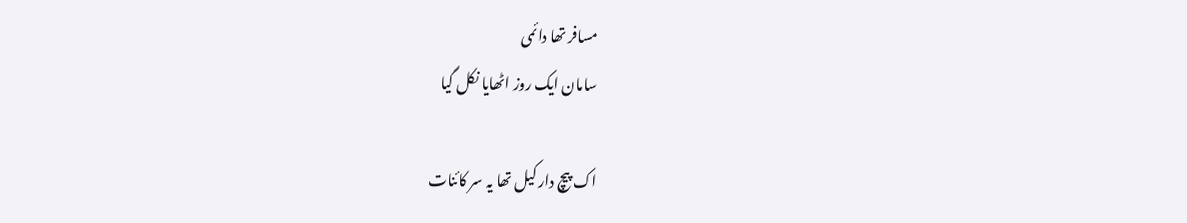مسافر تھا دائمی
سامان ایک روز اٹھایا نکل گیا

اک پیچ دار کیل تھا یہ سر کائنات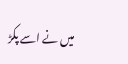میں نے اسے پکڑ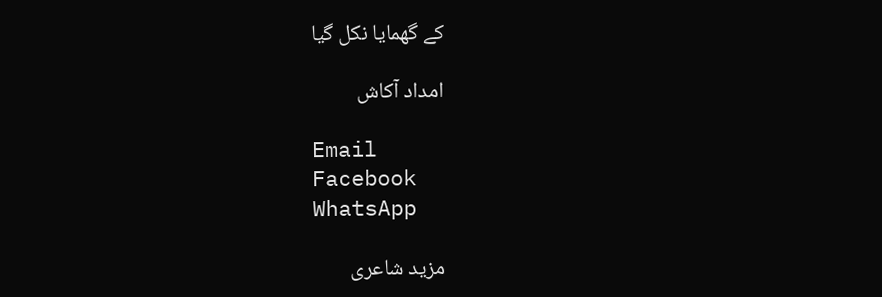کے گھمایا نکل گیا

امداد آکاش

Email
Facebook
WhatsApp

مزید شاعری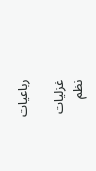رباعیات

غزلیات
نظم